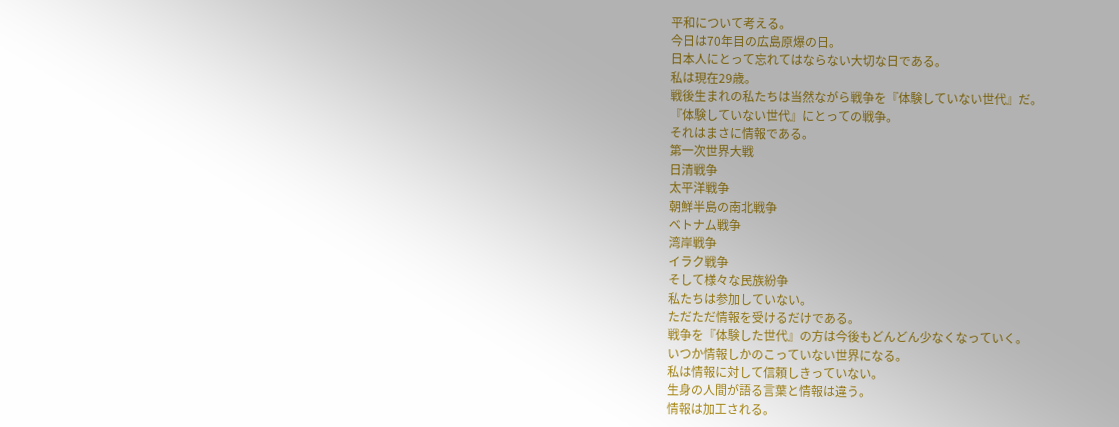平和について考える。
今日は70年目の広島原爆の日。
日本人にとって忘れてはならない大切な日である。
私は現在29歳。
戦後生まれの私たちは当然ながら戦争を『体験していない世代』だ。
『体験していない世代』にとっての戦争。
それはまさに情報である。
第一次世界大戦
日清戦争
太平洋戦争
朝鮮半島の南北戦争
ベトナム戦争
湾岸戦争
イラク戦争
そして様々な民族紛争
私たちは参加していない。
ただただ情報を受けるだけである。
戦争を『体験した世代』の方は今後もどんどん少なくなっていく。
いつか情報しかのこっていない世界になる。
私は情報に対して信頼しきっていない。
生身の人間が語る言葉と情報は違う。
情報は加工される。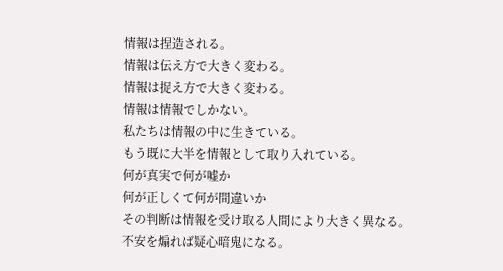情報は捏造される。
情報は伝え方で大きく変わる。
情報は捉え方で大きく変わる。
情報は情報でしかない。
私たちは情報の中に生きている。
もう既に大半を情報として取り入れている。
何が真実で何が嘘か
何が正しくて何が間違いか
その判断は情報を受け取る人間により大きく異なる。
不安を煽れば疑心暗鬼になる。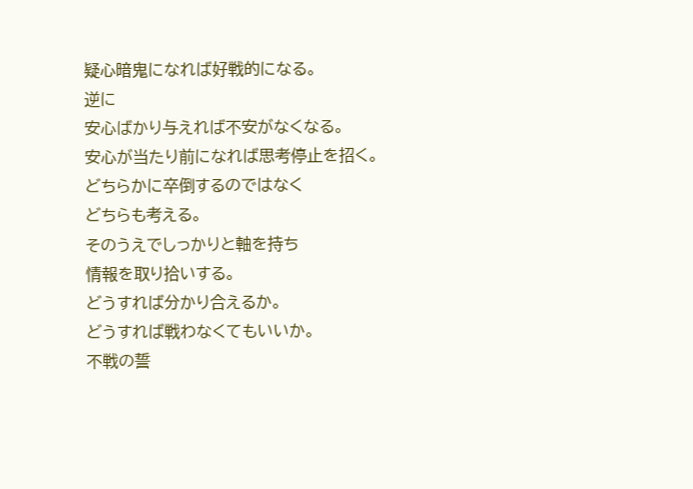疑心暗鬼になれば好戦的になる。
逆に
安心ばかり与えれば不安がなくなる。
安心が当たり前になれば思考停止を招く。
どちらかに卒倒するのではなく
どちらも考える。
そのうえでしっかりと軸を持ち
情報を取り拾いする。
どうすれば分かり合えるか。
どうすれば戦わなくてもいいか。
不戦の誓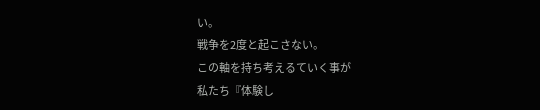い。
戦争を2度と起こさない。
この軸を持ち考えるていく事が
私たち『体験し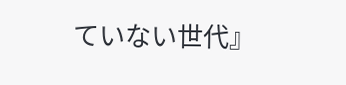ていない世代』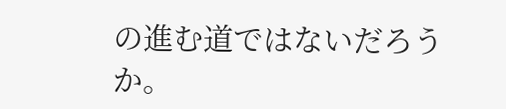の進む道ではないだろうか。